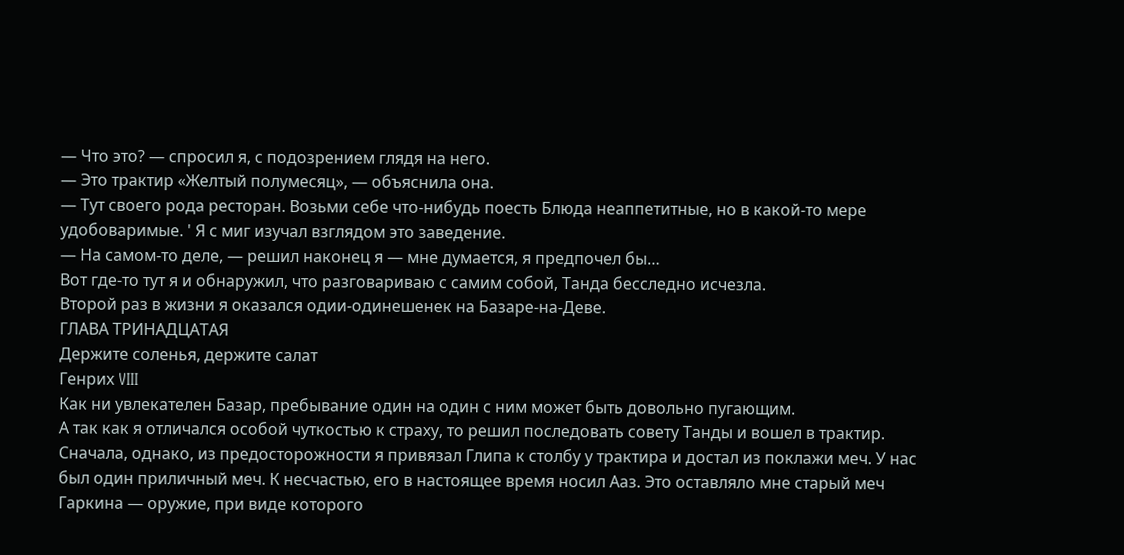— Что это? — спросил я, с подозрением глядя на него.
— Это трактир «Желтый полумесяц», — объяснила она.
— Тут своего рода ресторан. Возьми себе что‑нибудь поесть Блюда неаппетитные, но в какой‑то мере удобоваримые. ' Я с миг изучал взглядом это заведение.
— На самом‑то деле, — решил наконец я — мне думается, я предпочел бы…
Вот где‑то тут я и обнаружил, что разговариваю с самим собой, Танда бесследно исчезла.
Второй раз в жизни я оказался одии‑одинешенек на Базаре‑на‑Деве.
ГЛАВА ТРИНАДЦАТАЯ
Держите соленья, держите салат
Генрих VIII
Как ни увлекателен Базар, пребывание один на один с ним может быть довольно пугающим.
А так как я отличался особой чуткостью к страху, то решил последовать совету Танды и вошел в трактир.
Сначала, однако, из предосторожности я привязал Глипа к столбу у трактира и достал из поклажи меч. У нас был один приличный меч. К несчастью, его в настоящее время носил Ааз. Это оставляло мне старый меч Гаркина — оружие, при виде которого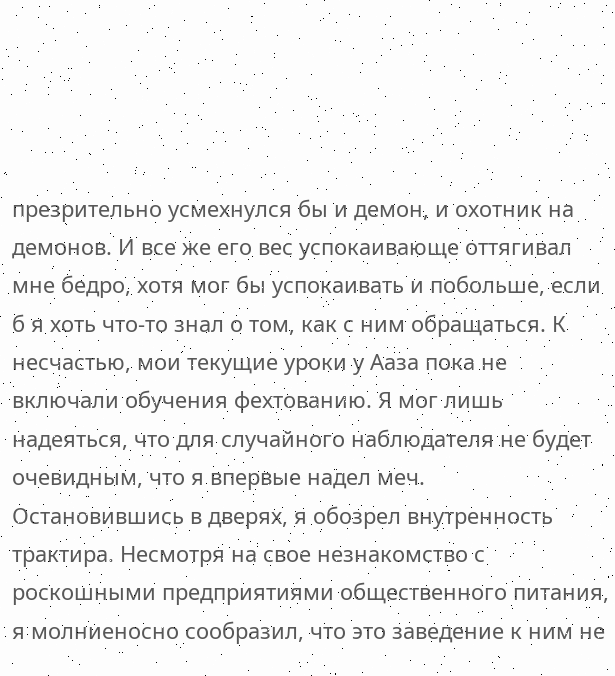презрительно усмехнулся бы и демон, и охотник на демонов. И все же его вес успокаивающе оттягивал мне бедро, хотя мог бы успокаивать и побольше, если б я хоть что‑то знал о том, как с ним обращаться. К несчастью, мои текущие уроки у Ааза пока не включали обучения фехтованию. Я мог лишь надеяться, что для случайного наблюдателя не будет очевидным, что я впервые надел меч.
Остановившись в дверях, я обозрел внутренность трактира. Несмотря на свое незнакомство с роскошными предприятиями общественного питания, я молниеносно сообразил, что это заведение к ним не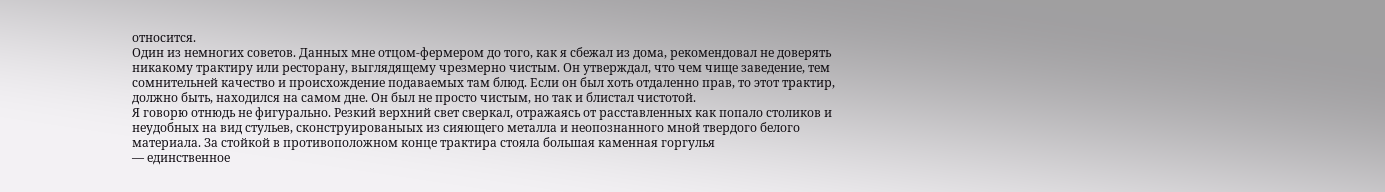относится.
Один из немногих советов. Данных мне отцом‑фермером до того, как я сбежал из дома, рекомендовал не доверять никакому трактиру или ресторану, выглядящему чрезмерно чистым. Он утверждал, что чем чище заведение, тем сомнительней качество и происхождение подаваемых там блюд. Если он был хоть отдаленно прав, то этот трактир, должно быть, находился на самом дне. Он был не просто чистым, но так и блистал чистотой.
Я говорю отнюдь не фигурально. Резкий верхний свет сверкал, отражаясь от расставленных как попало столиков и неудобных на вид стульев, сконструированыых из сияющего металла и неопознанного мной твердого белого материала. За стойкой в противоположном конце трактира стояла большая каменная горгулья
— единственное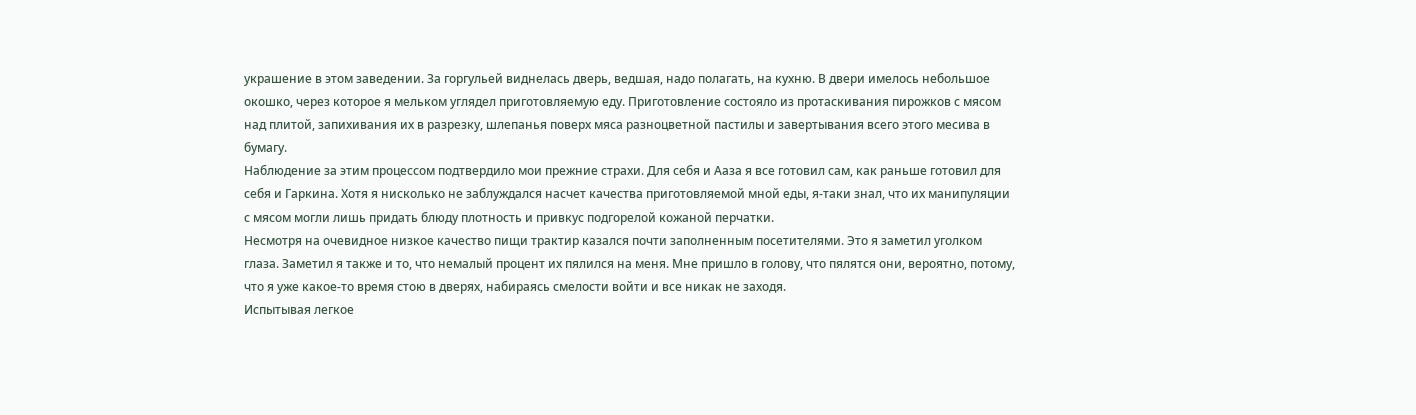украшение в этом заведении. За горгульей виднелась дверь, ведшая, надо полагать, на кухню. В двери имелось небольшое окошко, через которое я мельком углядел приготовляемую еду. Приготовление состояло из протаскивания пирожков с мясом над плитой, запихивания их в разрезку, шлепанья поверх мяса разноцветной пастилы и завертывания всего этого месива в бумагу.
Наблюдение за этим процессом подтвердило мои прежние страхи. Для себя и Ааза я все готовил сам, как раньше готовил для себя и Гаркина. Хотя я нисколько не заблуждался насчет качества приготовляемой мной еды, я‑таки знал, что их манипуляции с мясом могли лишь придать блюду плотность и привкус подгорелой кожаной перчатки.
Несмотря на очевидное низкое качество пищи трактир казался почти заполненным посетителями. Это я заметил уголком глаза. Заметил я также и то, что немалый процент их пялился на меня. Мне пришло в голову, что пялятся они, вероятно, потому, что я уже какое‑то время стою в дверях, набираясь смелости войти и все никак не заходя.
Испытывая легкое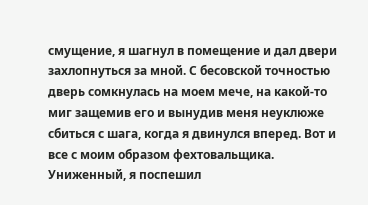смущение, я шагнул в помещение и дал двери захлопнуться за мной. С бесовской точностью дверь сомкнулась на моем мече, на какой‑то миг защемив его и вынудив меня неуклюже сбиться с шага, когда я двинулся вперед. Вот и все с моим образом фехтовальщика.
Униженный, я поспешил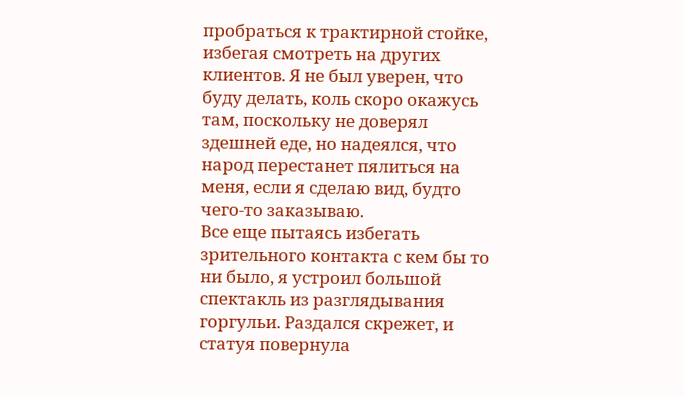пробраться к трактирной стойке, избегая смотреть на других клиентов. Я не был уверен, что буду делать, коль скоро окажусь там, поскольку не доверял здешней еде, но надеялся, что народ перестанет пялиться на меня, если я сделаю вид, будто чего‑то заказываю.
Все еще пытаясь избегать зрительного контакта с кем бы то ни было, я устроил большой спектакль из разглядывания горгульи. Раздался скрежет, и статуя повернула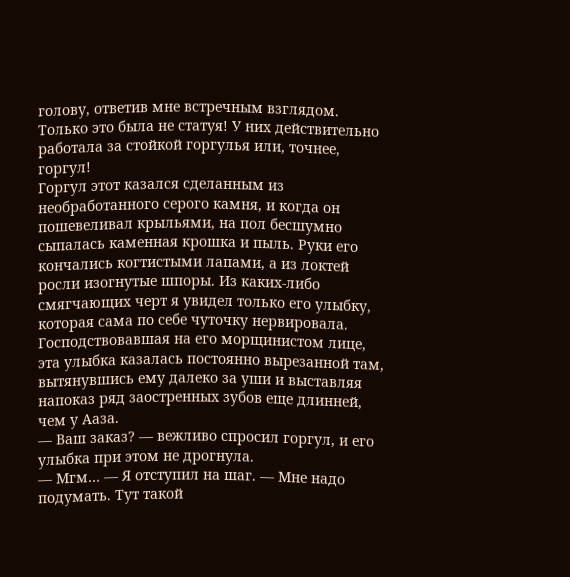голову, ответив мне встречным взглядом. Только это была не статуя! У них действительно работала за стойкой горгулья или, точнее, горгул!
Горгул этот казался сделанным из необработанного серого камня, и когда он пошевеливал крыльями, на пол бесшумно сыпалась каменная крошка и пыль. Руки его кончались когтистыми лапами, а из локтей росли изогнутые шпоры. Из каких‑либо смягчающих черт я увидел только его улыбку, которая сама по себе чуточку нервировала. Господствовавшая на его морщинистом лице, эта улыбка казалась постоянно вырезанной там, вытянувшись ему далеко за уши и выставляя напоказ ряд заостренных зубов еще длинней, чем у Ааза.
— Ваш заказ? — вежливо спросил горгул, и его улыбка при этом не дрогнула.
— Мгм… — Я отступил на шаг. — Мне надо подумать. Тут такой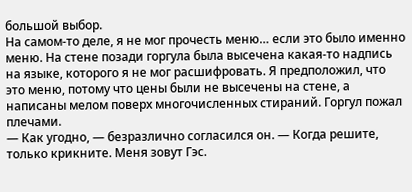большой выбор.
На самом‑то деле, я не мог прочесть меню… если это было именно меню. На стене позади горгула была высечена какая‑то надпись на языке, которого я не мог расшифровать. Я предположил, что это меню, потому что цены были не высечены на стене, а написаны мелом поверх многочисленных стираний. Горгул пожал плечами.
— Как угодно, — безразлично согласился он. — Когда решите, только крикните. Меня зовут Гэс.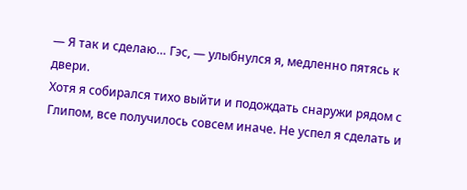— Я так и сделаю… Гэс, — улыбнулся я, медленно пятясь к двери.
Хотя я собирался тихо выйти и подождать снаружи рядом с Глипом, все получилось совсем иначе. Не успел я сделать и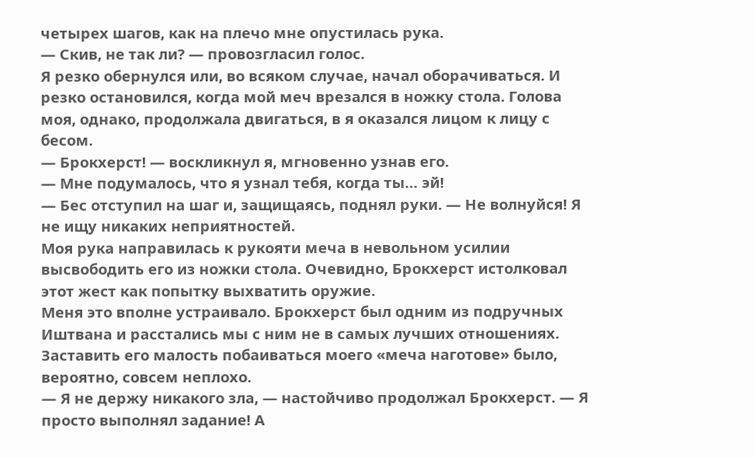четырех шагов, как на плечо мне опустилась рука.
— Скив, не так ли? — провозгласил голос.
Я резко обернулся или, во всяком случае, начал оборачиваться. И резко остановился, когда мой меч врезался в ножку стола. Голова моя, однако, продолжала двигаться, в я оказался лицом к лицу с бесом.
— Брокхерст! — воскликнул я, мгновенно узнав его.
— Мне подумалось, что я узнал тебя, когда ты… эй!
— Бес отступил на шаг и, защищаясь, поднял руки. — Не волнуйся! Я не ищу никаких неприятностей.
Моя рука направилась к рукояти меча в невольном усилии высвободить его из ножки стола. Очевидно, Брокхерст истолковал этот жест как попытку выхватить оружие.
Меня это вполне устраивало. Брокхерст был одним из подручных Иштвана и расстались мы с ним не в самых лучших отношениях. Заставить его малость побаиваться моего «меча наготове» было, вероятно, совсем неплохо.
— Я не держу никакого зла, — настойчиво продолжал Брокхерст. — Я просто выполнял задание! А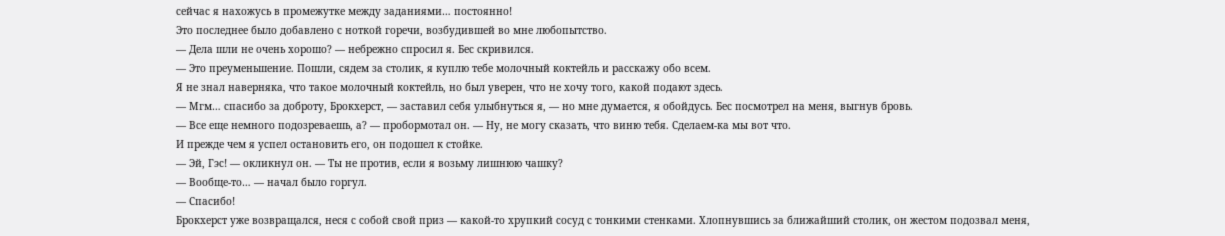сейчас я нахожусь в промежутке между заданиями… постоянно!
Это последнее было добавлено с ноткой горечи, возбудившей во мне любопытство.
— Дела шли не очень хорошо? — небрежно спросил я. Бес скривился.
— Это преуменьшение. Пошли, сядем за столик, я куплю тебе молочный коктейль и расскажу обо всем.
Я не знал наверняка, что такое молочный коктейль, но был уверен, что не хочу того, какой подают здесь.
— Мгм… спасибо за доброту, Брокхерст, — заставил себя улыбнуться я, — но мне думается, я обойдусь. Бес посмотрел на меня, выгнув бровь.
— Все еще немного подозреваешь, а? — пробормотал он. — Ну, не могу сказать, что виню тебя. Сделаем‑ка мы вот что.
И прежде чем я успел остановить его, он подошел к стойке.
— Эй, Гэс! — окликнул он. — Ты не против, если я возьму лишнюю чашку?
— Вообще‑то… — начал было горгул.
— Спасибо!
Брокхерст уже возвращался, неся с собой свой приз — какой‑то хрупкий сосуд с тонкими стенками. Хлопнувшись за ближайший столик, он жестом подозвал меня,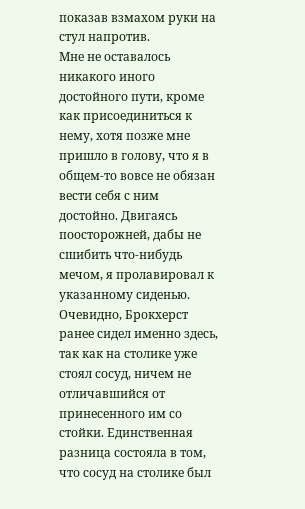показав взмахом руки на стул напротив.
Мне не оставалось никакого иного достойного пути, кроме как присоединиться к нему, хотя позже мне пришло в голову, что я в общем‑то вовсе не обязан вести себя с ним достойно. Двигаясь поосторожней, дабы не сшибить что‑нибудь мечом, я пролавировал к указанному сиденью.
Очевидно, Брокхерст ранее сидел именно здесь, так как на столике уже стоял сосуд, ничем не отличавшийся от принесенного им со стойки. Единственная разница состояла в том, что сосуд на столике был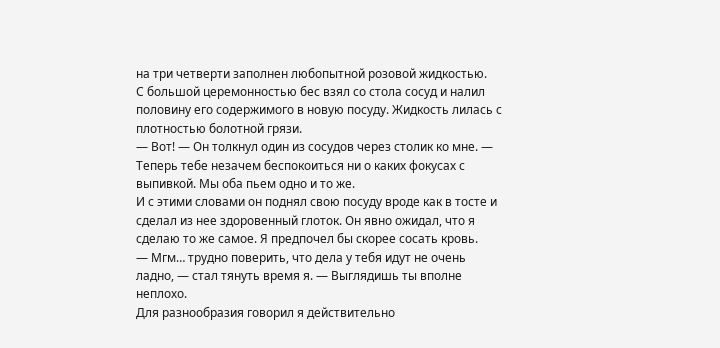на три четверти заполнен любопытной розовой жидкостью.
С большой церемонностью бес взял со стола сосуд и налил половину его содержимого в новую посуду. Жидкость лилась с плотностью болотной грязи.
— Вот! — Он толкнул один из сосудов через столик ко мне. — Теперь тебе незачем беспокоиться ни о каких фокусах с выпивкой. Мы оба пьем одно и то же.
И с этими словами он поднял свою посуду вроде как в тосте и сделал из нее здоровенный глоток. Он явно ожидал, что я сделаю то же самое. Я предпочел бы скорее сосать кровь.
— Мгм… трудно поверить, что дела у тебя идут не очень ладно, — стал тянуть время я. — Выглядишь ты вполне неплохо.
Для разнообразия говорил я действительно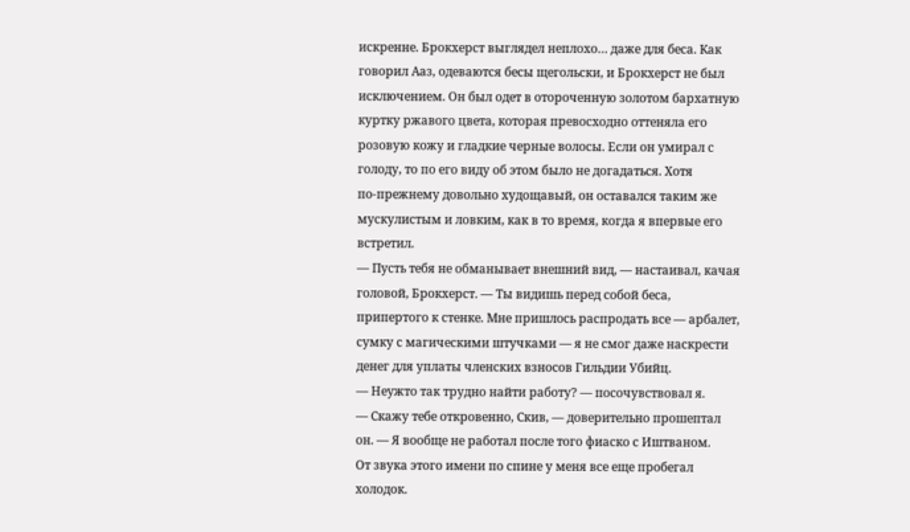искренне. Брокхерст выглядел неплохо… даже для беса. Как говорил Ааз, одеваются бесы щегольски, и Брокхерст не был исключением. Он был одет в отороченную золотом бархатную куртку ржавого цвета, которая превосходно оттеняла его розовую кожу и гладкие черные волосы. Если он умирал с голоду, то по его виду об этом было не догадаться. Хотя по‑прежнему довольно худощавый, он оставался таким же мускулистым и ловким, как в то время, когда я впервые его встретил.
— Пусть тебя не обманывает внешний вид, — настаивал, качая головой, Брокхерст. — Ты видишь перед собой беса, припертого к стенке. Мне пришлось распродать все — арбалет, сумку с магическими штучками — я не смог даже наскрести денег для уплаты членских взносов Гильдии Убийц.
— Неужто так трудно найти работу? — посочувствовал я.
— Скажу тебе откровенно, Скив, — доверительно прошептал он. — Я вообще не работал после того фиаско с Иштваном.
От звука этого имени по спине у меня все еще пробегал холодок.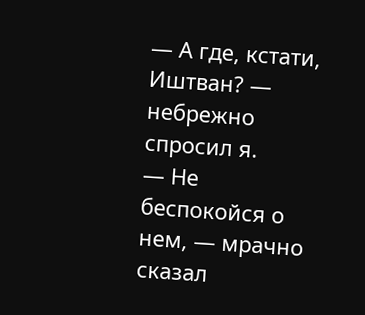— А где, кстати, Иштван? — небрежно спросил я.
— Не беспокойся о нем, — мрачно сказал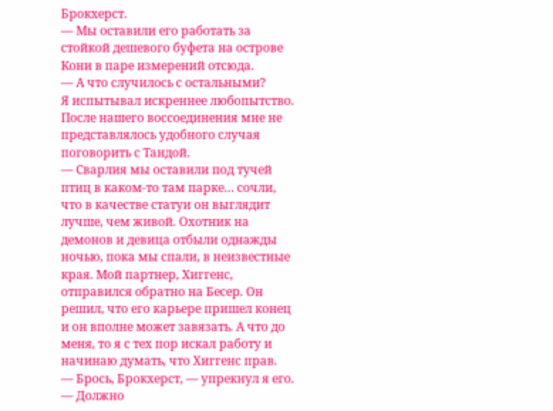Брокхерст.
— Мы оставили его работать за стойкой дешевого буфета на острове Кони в паре измерений отсюда.
— А что случилось с остальными?
Я испытывал искреннее любопытство. После нашего воссоединения мне не представлялось удобного случая поговорить с Тандой.
— Сварлия мы оставили под тучей птиц в каком‑то там парке… сочли, что в качестве статуи он выглядит лучше, чем живой. Охотник на демонов и девица отбыли однажды ночью, пока мы спали, в неизвестные края. Мой партнер, Хиггенс, отправился обратно на Бесер. Он решил, что его карьере пришел конец и он вполне может завязать. А что до меня, то я с тех пор искал работу и начинаю думать, что Хиггенс прав.
— Брось, Брокхерст, — упрекнул я его. — Должно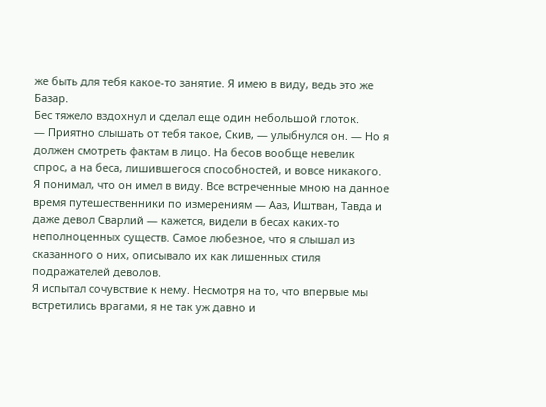же быть для тебя какое‑то занятие. Я имею в виду, ведь это же Базар.
Бес тяжело вздохнул и сделал еще один небольшой глоток.
— Приятно слышать от тебя такое, Скив, — улыбнулся он. — Но я должен смотреть фактам в лицо. На бесов вообще невелик спрос, а на беса, лишившегося способностей, и вовсе никакого.
Я понимал, что он имел в виду. Все встреченные мною на данное время путешественники по измерениям — Ааз, Иштван, Тавда и даже девол Сварлий — кажется, видели в бесах каких‑то неполноценных существ. Самое любезное, что я слышал из сказанного о них, описывало их как лишенных стиля подражателей деволов.
Я испытал сочувствие к нему. Несмотря на то, что впервые мы встретились врагами, я не так уж давно и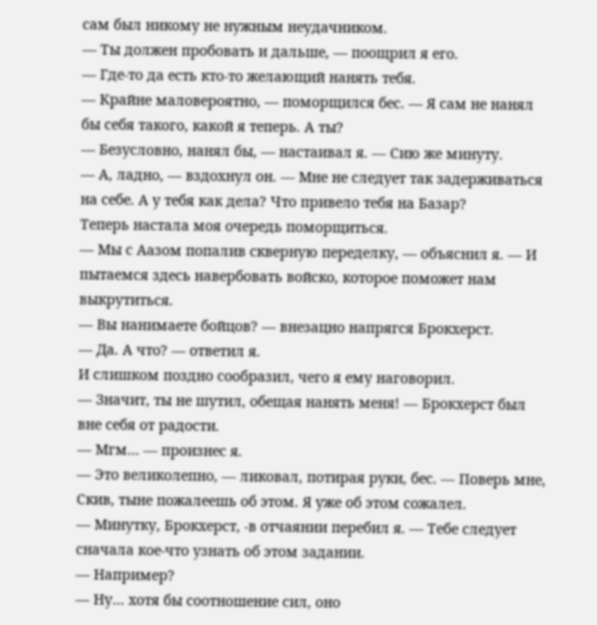сам был никому не нужным неудачником.
— Ты должен пробовать и дальше, — поощрил я его.
— Где‑то да есть кто‑то желающий нанять тебя.
— Крайне маловероятно, — поморщился бес. — Я сам не нанял бы себя такого, какой я теперь. А ты?
— Безусловно, нанял бы, — настаивал я. — Сию же минуту.
— А, ладно, — вздохнул он. — Мне не следует так задерживаться на себе. А у тебя как дела? Что привело тебя на Базар?
Теперь настала моя очередь поморщиться.
— Мы с Аазом попалив скверную переделку, — объяснил я. — И пытаемся здесь навербовать войско, которое поможет нам выкрутиться.
— Вы нанимаете бойцов? — внезацно напрягся Брокхерст.
— Да. А что? — ответил я.
И слишком поздно сообразил, чего я ему наговорил.
— Значит, ты не шутил, обещая нанять меня! — Брокхерст был вне себя от радости.
— Мгм… — произнес я.
— Это великолепно, — ликовал, потирая руки, бес. — Поверь мне, Скив, тыне пожалеешь об этом. Я уже об этом сожалел.
— Минутку, Брокхерст, ‑в отчаянии перебил я. — Тебе следует сначала кое‑что узнать об этом задании.
— Например?
— Ну… хотя бы соотношение сил, оно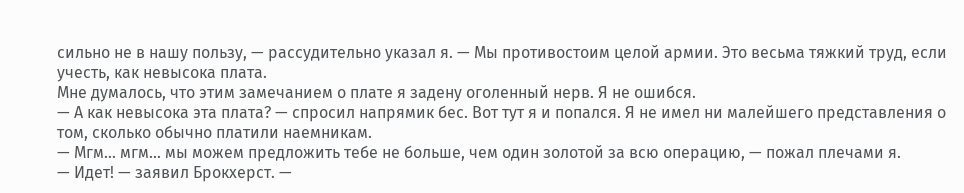сильно не в нашу пользу, — рассудительно указал я. — Мы противостоим целой армии. Это весьма тяжкий труд, если учесть, как невысока плата.
Мне думалось, что этим замечанием о плате я задену оголенный нерв. Я не ошибся.
— А как невысока эта плата? — спросил напрямик бес. Вот тут я и попался. Я не имел ни малейшего представления о том, сколько обычно платили наемникам.
— Мгм… мгм… мы можем предложить тебе не больше, чем один золотой за всю операцию, — пожал плечами я.
— Идет! — заявил Брокхерст. —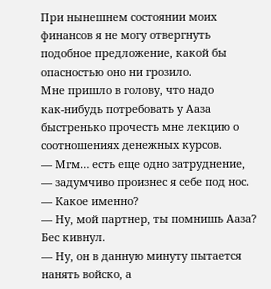При нынешнем состоянии моих финансов я не могу отвергнуть подобное предложение, какой бы опасностью оно ни грозило.
Мне пришло в голову, что надо как‑нибудь потребовать у Ааза быстренько прочесть мне лекцию о соотношениях денежных курсов.
— Мгм… есть еще одно затруднение, — задумчиво произнес я себе под нос.
— Какое именно?
— Ну, мой партнер, ты помнишь Ааза? Бес кивнул.
— Ну, он в данную минуту пытается нанять войско, а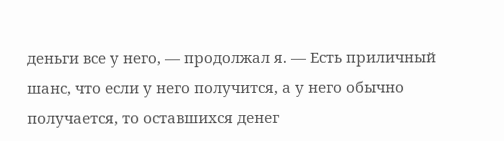деньги все у него, — продолжал я. — Есть приличный шанс, что если у него получится, а у него обычно получается, то оставшихся денег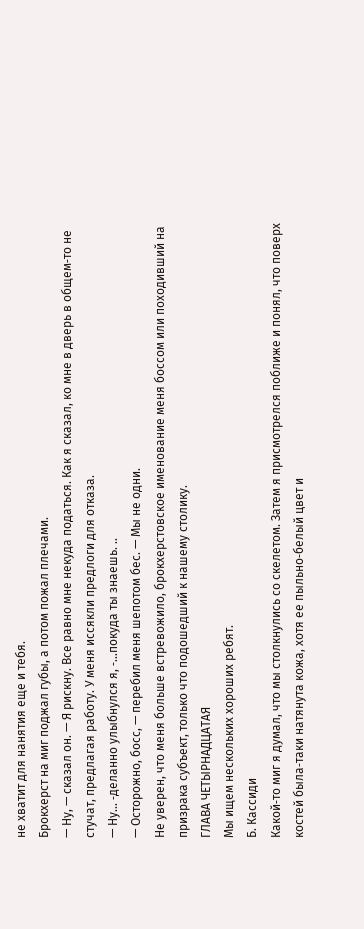не хватит для нанятия еще и тебя.
Брокхерст на миг поджал губы, а потом пожал плечами.
— Ну, — сказал он. — Я рискну. Все равно мне некуда податься. Как я сказал, ко мне в дверь в общем‑то не стучат, предлагая работу. У меня иссякли предлоги для отказа.
— Ну… ‑деланно улыбнулся я, ‑…покуда ты знаешь. ..
— Осторожно, босс, — перебил меня шепотом бес. — Мы не одни.
Не уверен, что меня больше встревожило, брокхерстовское именование меня боссом или походивший на призрака субъект, только что подошедший к нашему столику.
ГЛАВА ЧЕТЫРНАДЦАТАЯ
Мы ищем нескольких хороших ребят.
Б. Кассиди
Какой‑то миг я думал, что мы столкнулись со скелетом. Затем я присмотрелся поближе и понял, что поверх костей была‑таки натянута кожа, хотя ее пыльно‑белый цвет и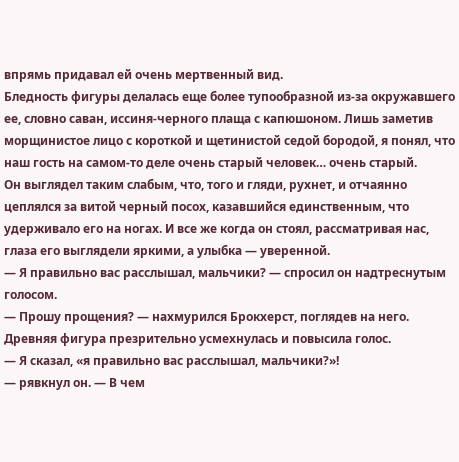впрямь придавал ей очень мертвенный вид.
Бледность фигуры делалась еще более тупообразной из‑за окружавшего ее, словно саван, иссиня‑черного плаща с капюшоном. Лишь заметив морщинистое лицо с короткой и щетинистой седой бородой, я понял, что наш гость на самом‑то деле очень старый человек… очень старый.
Он выглядел таким слабым, что, того и гляди, рухнет, и отчаянно цеплялся за витой черный посох, казавшийся единственным, что удерживало его на ногах. И все же когда он стоял, рассматривая нас, глаза его выглядели яркими, а улыбка — уверенной.
— Я правильно вас расслышал, мальчики? — спросил он надтреснутым голосом.
— Прошу прощения? — нахмурился Брокхерст, поглядев на него.
Древняя фигура презрительно усмехнулась и повысила голос.
— Я сказал, «я правильно вас расслышал, мальчики?»!
— рявкнул он. — В чем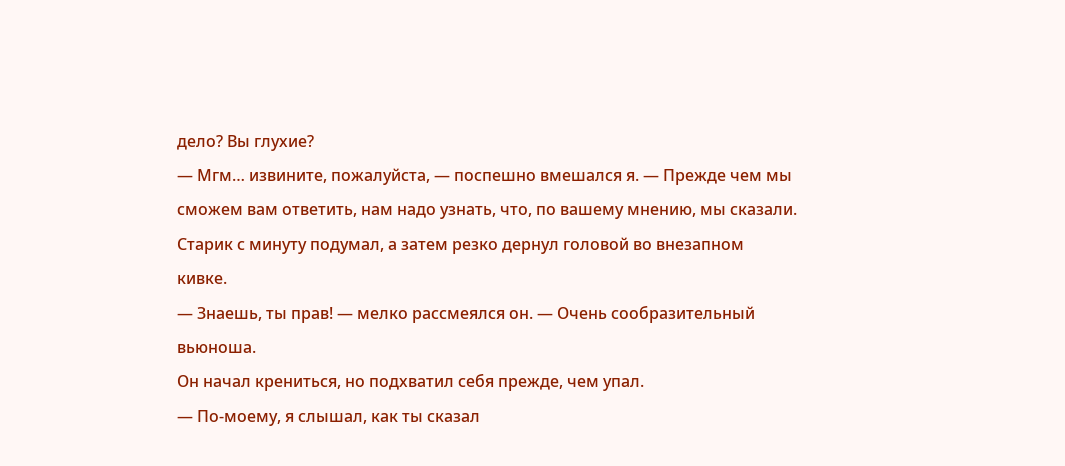дело? Вы глухие?
— Мгм… извините, пожалуйста, — поспешно вмешался я. — Прежде чем мы сможем вам ответить, нам надо узнать, что, по вашему мнению, мы сказали.
Старик с минуту подумал, а затем резко дернул головой во внезапном кивке.
— Знаешь, ты прав! — мелко рассмеялся он. — Очень сообразительный вьюноша.
Он начал крениться, но подхватил себя прежде, чем упал.
— По‑моему, я слышал, как ты сказал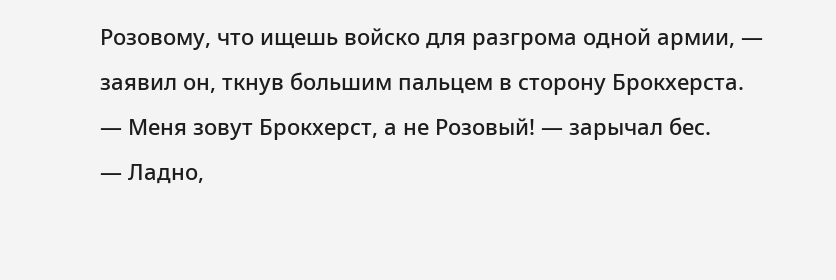Розовому, что ищешь войско для разгрома одной армии, — заявил он, ткнув большим пальцем в сторону Брокхерста.
— Меня зовут Брокхерст, а не Розовый! — зарычал бес.
— Ладно,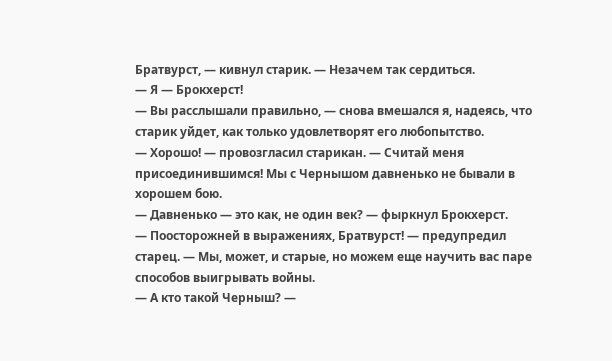Братвурст, — кивнул старик. — Незачем так сердиться.
— Я — Брокхерст!
— Вы расслышали правильно, — снова вмешался я, надеясь, что старик уйдет, как только удовлетворят его любопытство.
— Хорошо! — провозгласил старикан. — Считай меня присоединившимся! Мы с Чернышом давненько не бывали в хорошем бою.
— Давненько — это как, не один век? — фыркнул Брокхерст.
— Поосторожней в выражениях, Братвурст! — предупредил старец. — Мы, может, и старые, но можем еще научить вас паре способов выигрывать войны.
— А кто такой Черныш? —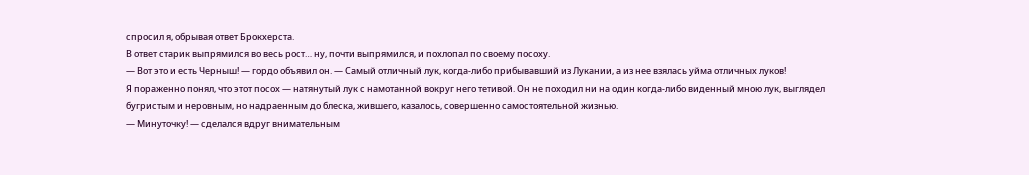спросил я, обрывая ответ Брокхерста.
В ответ старик выпрямился во весь рост… ну, почти выпрямился, и похлопал по своему посоху.
— Вот это и есть Черныш! — гордо объявил он. — Самый отличный лук, когда‑либо прибывавший из Лукании, а из нее взялась уйма отличных луков!
Я пораженно понял, что этот посох — натянутый лук с намотанной вокруг него тетивой. Он не походил ни на один когда‑либо виденный мною лук, выглядел бугристым и неровным, но надраенным до блеска, жившего, казалось, совершенно самостоятельной жизнью.
— Минуточку! — сделался вдруг внимательным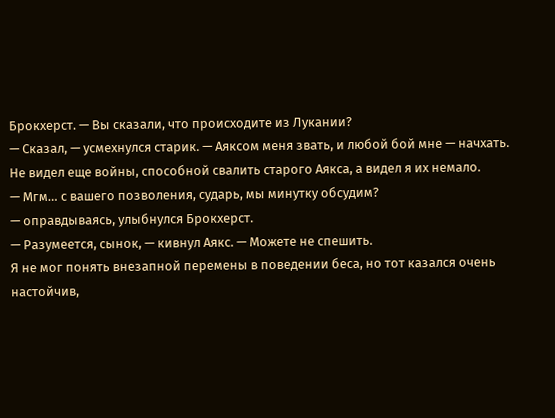Брокхерст. — Вы сказали, что происходите из Лукании?
— Сказал, — усмехнулся старик. — Аяксом меня звать, и любой бой мне — начхать. Не видел еще войны, способной свалить старого Аякса, а видел я их немало.
— Мгм… с вашего позволения, сударь, мы минутку обсудим?
— оправдываясь, улыбнулся Брокхерст.
— Разумеется, сынок, — кивнул Аякс. — Можете не спешить.
Я не мог понять внезапной перемены в поведении беса, но тот казался очень настойчив,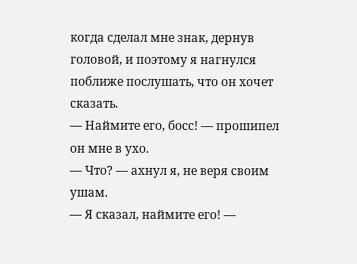когда сделал мне знак, дернув головой, и поэтому я нагнулся поближе послушать, что он хочет сказать.
— Наймите его, босс! — прошипел он мне в ухо.
— Что? — ахнул я, не веря своим ушам.
— Я сказал, наймите его! —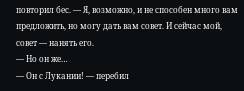повторил бес. — Я, возможно, и не способен много вам предложить, но могу дать вам совет. И сейчас мой, совет — нанять его.
— Но он же…
— Он с Лукании! — перебил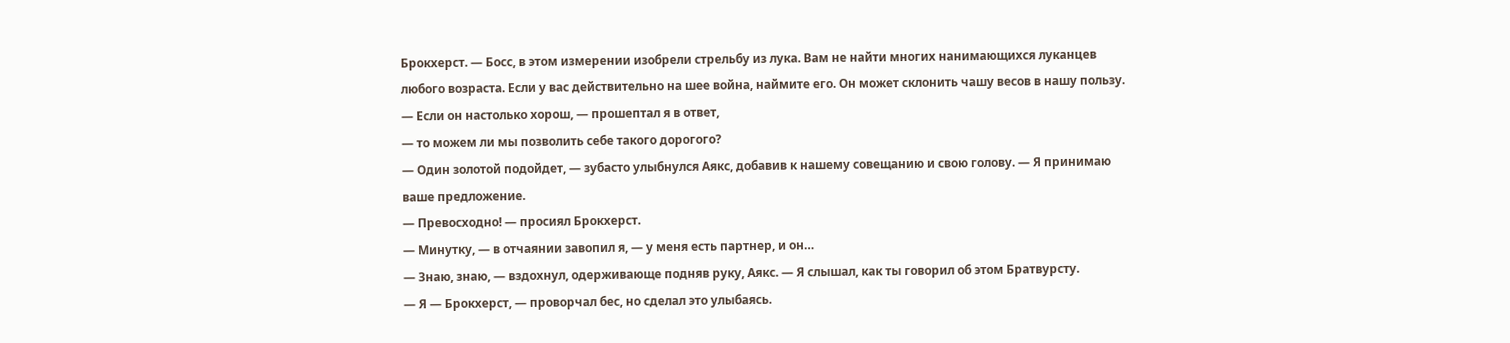Брокхерст. — Босс, в этом измерении изобрели стрельбу из лука. Вам не найти многих нанимающихся луканцев любого возраста. Если у вас действительно на шее война, наймите его. Он может склонить чашу весов в нашу пользу.
— Если он настолько хорош, — прошептал я в ответ,
— то можем ли мы позволить себе такого дорогого?
— Один золотой подойдет, — зубасто улыбнулся Аякс, добавив к нашему совещанию и свою голову. — Я принимаю ваше предложение.
— Превосходно! — просиял Брокхерст.
— Минутку, — в отчаянии завопил я, — у меня есть партнер, и он…
— Знаю, знаю, — вздохнул, одерживающе подняв руку, Аякс. — Я слышал, как ты говорил об этом Братвурсту.
— Я — Брокхерст, — проворчал бес, но сделал это улыбаясь.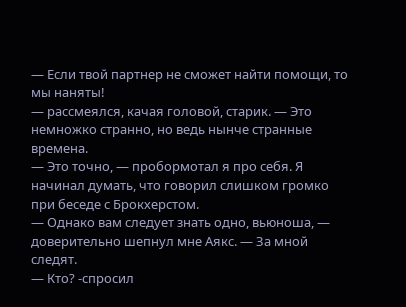— Если твой партнер не сможет найти помощи, то мы наняты!
— рассмеялся, качая головой, старик. — Это немножко странно, но ведь нынче странные времена.
— Это точно, — пробормотал я про себя. Я начинал думать, что говорил слишком громко при беседе с Брокхерстом.
— Однако вам следует знать одно, вьюноша, — доверительно шепнул мне Аякс. — За мной следят.
— Кто? ‑спросил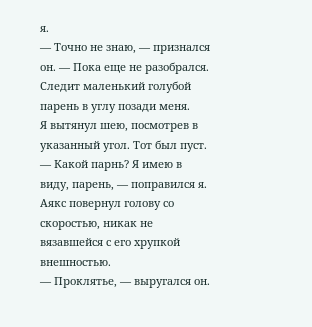я.
— Точно не знаю, — признался он. — Пока еще не разобрался. Следит маленький голубой парень в углу позади меня.
Я вытянул шею, посмотрев в указанный угол. Тот был пуст.
— Какой парнь? Я имею в виду, парень, — поправился я.
Аякс повернул голову со скоростью, никак не вязавшейся с его хрупкой внешностью.
— Проклятье, — выругался он.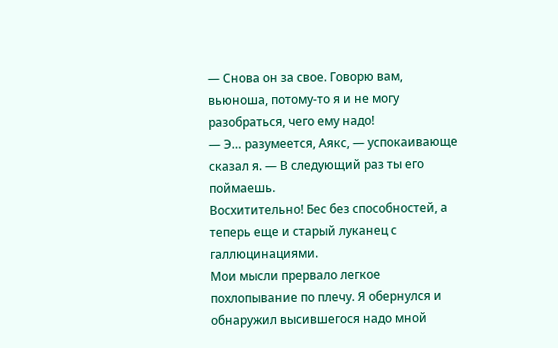— Снова он за свое. Говорю вам, вьюноша, потому‑то я и не могу разобраться, чего ему надо!
— Э… разумеется, Аякс, — успокаивающе сказал я. — В следующий раз ты его поймаешь.
Восхитительно! Бес без способностей, а теперь еще и старый луканец с галлюцинациями.
Мои мысли прервало легкое похлопывание по плечу. Я обернулся и обнаружил высившегося надо мной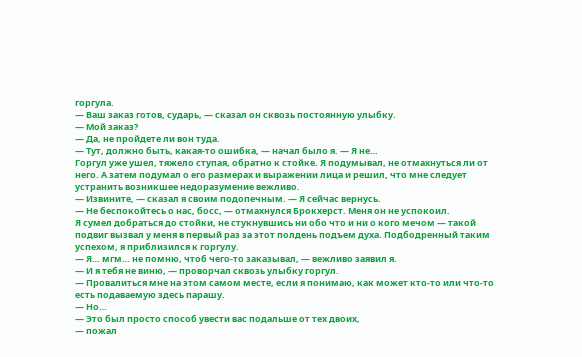горгула.
— Ваш заказ готов, сударь, — сказал он сквозь постоянную улыбку.
— Мой заказ?
— Да, не пройдете ли вон туда.
— Тут, должно быть, какая‑то ошибка, — начал было я. — Я не…
Горгул уже ушел, тяжело ступая, обратно к стойке. Я подумывал, не отмахнуться ли от него. А затем подумал о его размерах и выражении лица и решил, что мне следует устранить возникшее недоразумение вежливо.
— Извините, — сказал я своим подопечным. — Я сейчас вернусь.
— Не беспокойтесь о нас, босс, — отмахнулся Брокхерст. Меня он не успокоил.
Я сумел добраться до стойки, не стукнувшись ни обо что и ни о кого мечом — такой подвиг вызвал у меня в первый раз за этот полдень подъем духа. Подбодренный таким успехом, я приблизился к горгулу.
— Я… мгм… не помню, чтоб чего‑то заказывал, — вежливо заявил я.
— И я тебя не виню, — проворчал сквозь улыбку горгул.
— Провалиться мне на этом самом месте, если я понимаю, как может кто‑то или что‑то есть подаваемую здесь парашу.
— Но…
— Это был просто способ увести вас подальше от тех двоих,
— пожал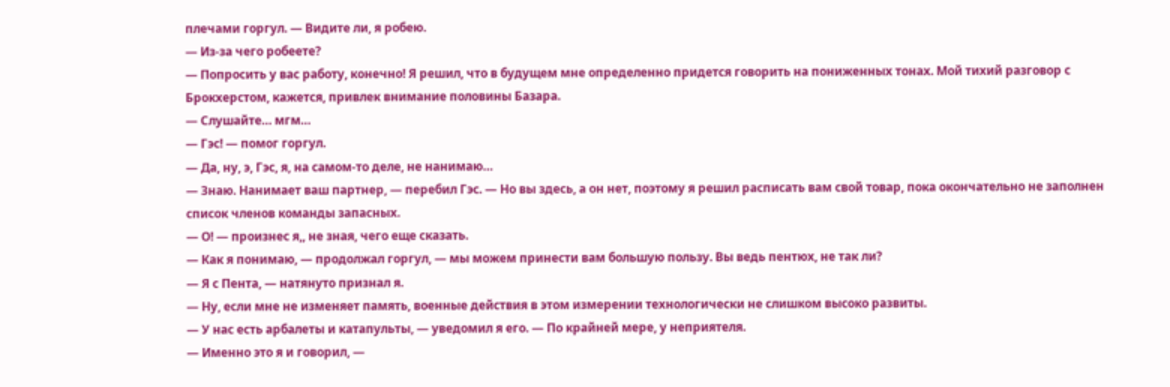плечами горгул. — Видите ли, я робею.
— Из‑за чего робеете?
— Попросить у вас работу, конечно! Я решил, что в будущем мне определенно придется говорить на пониженных тонах. Мой тихий разговор с Брокхерстом, кажется, привлек внимание половины Базара.
— Слушайте… мгм…
— Гэс! — помог горгул.
— Да, ну, э, Гэс, я, на самом‑то деле, не нанимаю…
— Знаю. Нанимает ваш партнер, — перебил Гэс. — Но вы здесь, а он нет, поэтому я решил расписать вам свой товар, пока окончательно не заполнен список членов команды запасных.
— О! — произнес я,, не зная, чего еще сказать.
— Как я понимаю, — продолжал горгул, — мы можем принести вам большую пользу. Вы ведь пентюх, не так ли?
— Я с Пента, — натянуто признал я.
— Ну, если мне не изменяет память, военные действия в этом измерении технологически не слишком высоко развиты.
— У нас есть арбалеты и катапульты, — уведомил я его. — По крайней мере, у неприятеля.
— Именно это я и говорил, —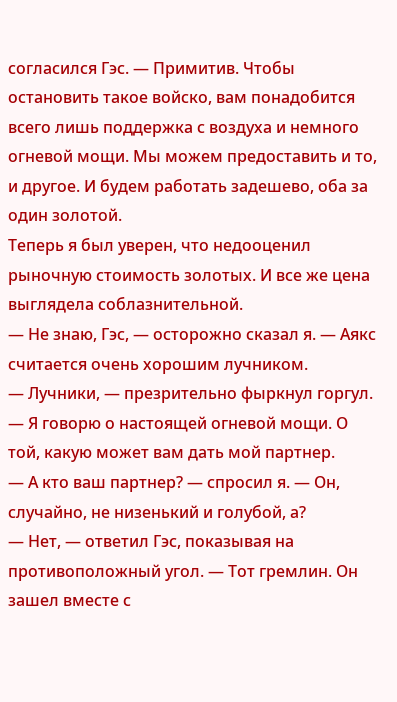согласился Гэс. — Примитив. Чтобы остановить такое войско, вам понадобится всего лишь поддержка с воздуха и немного огневой мощи. Мы можем предоставить и то, и другое. И будем работать задешево, оба за один золотой.
Теперь я был уверен, что недооценил рыночную стоимость золотых. И все же цена выглядела соблазнительной.
— Не знаю, Гэс, — осторожно сказал я. — Аякс считается очень хорошим лучником.
— Лучники, — презрительно фыркнул горгул. — Я говорю о настоящей огневой мощи. О той, какую может вам дать мой партнер.
— А кто ваш партнер? — спросил я. — Он, случайно, не низенький и голубой, а?
— Нет, — ответил Гэс, показывая на противоположный угол. — Тот гремлин. Он зашел вместе с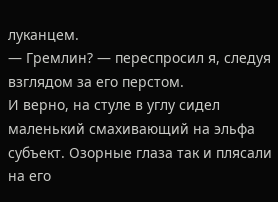луканцем.
— Гремлин? — переспросил я, следуя взглядом за его перстом.
И верно, на стуле в углу сидел маленький смахивающий на эльфа субъект. Озорные глаза так и плясали на его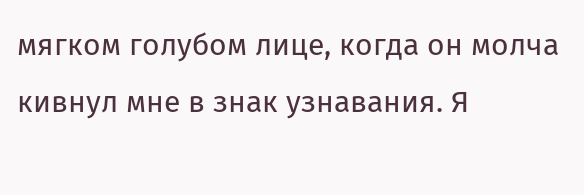мягком голубом лице, когда он молча кивнул мне в знак узнавания. Я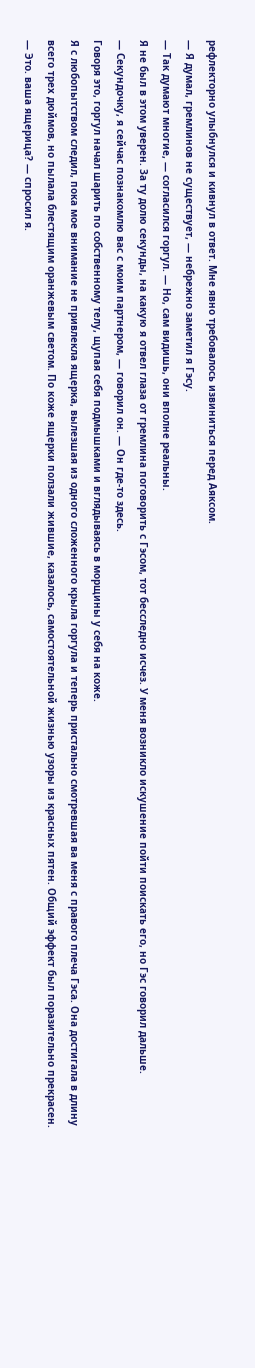рефлекторно улыбнулся и кивнул в ответ. Мне явно требовалось извиниться перед Аяксом.
— Я думал, гремлинов не существует, — небрежно заметил я Гэсу.
— Так думают многие, — согласился горгул. — Но, сам видишь, они вполне реальны.
Я не был в этом уверен. За ту долю секунды, на какую я отвел глаза от гремлина поговорить с Гэсом, тот бесследно исчез. У меня возникло искушение пойти поискать его, но Гэс говорил дальше.
— Секундочку, я сейчас познакомлю вас с моим партнером, — говорил он. — Он где‑то здесь.
Говоря это, горгул начал шарить по собственному телу, щупая себя подмышками и вглядываясь в морщины у себя на коже.
Я с любопытством следил, пока мое внимание не привлекла ящерка, вылезшая из одного сложенного крыла горгула и теперь пристально смотревшая ва меня с правого плеча Гэса. Она достигала в длину всего трех дюймов, но пылала блестящим оранжевым светом. По коже ящерки ползали жившие, казалось, самостоятельной жизнью узоры из красных пятен. Общий эффект был поразительно прекрасен.
— Это. ваша ящерица? — спросил я.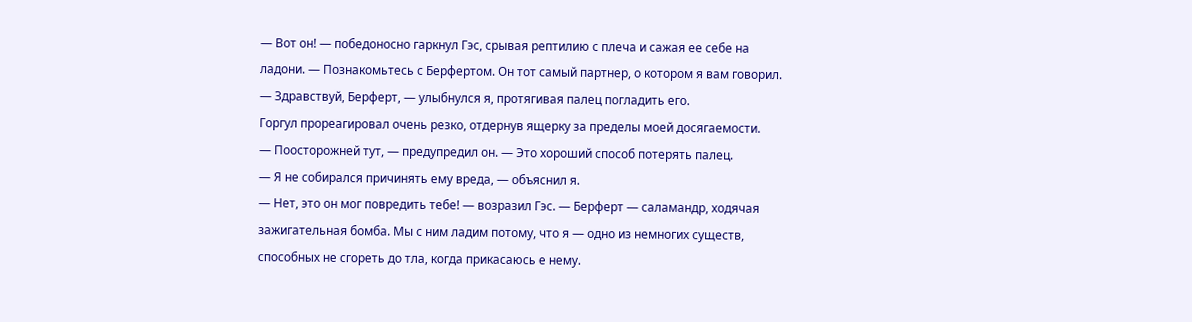— Вот он! — победоносно гаркнул Гэс, срывая рептилию с плеча и сажая ее себе на ладони. — Познакомьтесь с Берфертом. Он тот самый партнер, о котором я вам говорил.
— Здравствуй, Берферт, — улыбнулся я, протягивая палец погладить его.
Горгул прореагировал очень резко, отдернув ящерку за пределы моей досягаемости.
— Поосторожней тут, — предупредил он. — Это хороший способ потерять палец.
— Я не собирался причинять ему вреда, — объяснил я.
— Нет, это он мог повредить тебе! — возразил Гэс. — Берферт — саламандр, ходячая зажигательная бомба. Мы с ним ладим потому, что я — одно из немногих существ, способных не сгореть до тла, когда прикасаюсь е нему.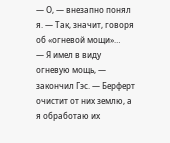— О, — внезапно понял я. — Так, значит, говоря об «огневой мощи»…
— Я имел в виду огневую мощь, — закончил Гэс. — Берферт очистит от них землю, а я обработаю их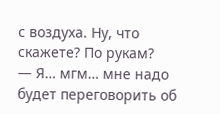с воздуха. Ну, что скажете? По рукам?
— Я… мгм… мне надо будет переговорить об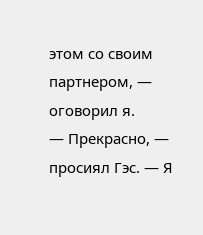этом со своим партнером, — оговорил я.
— Прекрасно, — просиял Гэс. — Я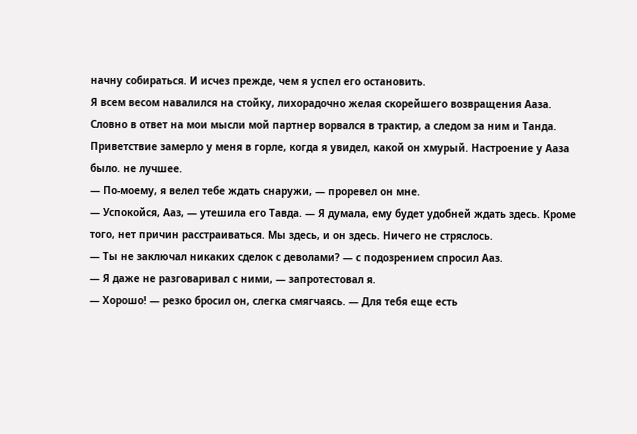начну собираться. И исчез прежде, чем я успел его остановить.
Я всем весом навалился на стойку, лихорадочно желая скорейшего возвращения Ааза. Словно в ответ на мои мысли мой партнер ворвался в трактир, а следом за ним и Танда.
Приветствие замерло у меня в горле, когда я увидел, какой он хмурый. Настроение у Ааза было. не лучшее.
— По‑моему, я велел тебе ждать снаружи, — проревел он мне.
— Успокойся, Ааз, — утешила его Тавда. — Я думала, ему будет удобней ждать здесь. Кроме того, нет причин расстраиваться. Мы здесь, и он здесь. Ничего не стряслось.
— Ты не заключал никаких сделок с деволами? — с подозрением спросил Ааз.
— Я даже не разговаривал с ними, — запротестовал я.
— Хорошо! — резко бросил он, слегка смягчаясь. — Для тебя еще есть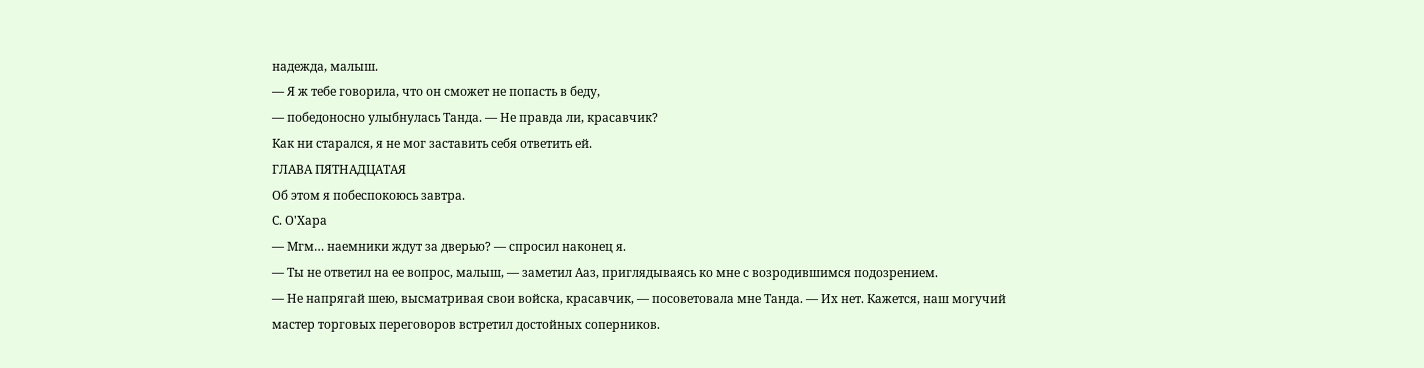надежда, малыш.
— Я ж тебе говорила, что он сможет не попасть в беду,
— победоносно улыбнулась Танда. — Не правда ли, красавчик?
Как ни старался, я не мог заставить себя ответить ей.
ГЛАВА ПЯТНАДЦАТАЯ
Об этом я побеспокоюсь завтра.
С. О'Хара
— Мгм… наемники ждут за дверью? — спросил наконец я.
— Ты не ответил на ее вопрос, малыш, — заметил Ааз, приглядываясь ко мне с возродившимся подозрением.
— Не напрягай шею, высматривая свои войска, красавчик, — посоветовала мне Танда. — Их нет. Кажется, наш могучий мастер торговых переговоров встретил достойных соперников.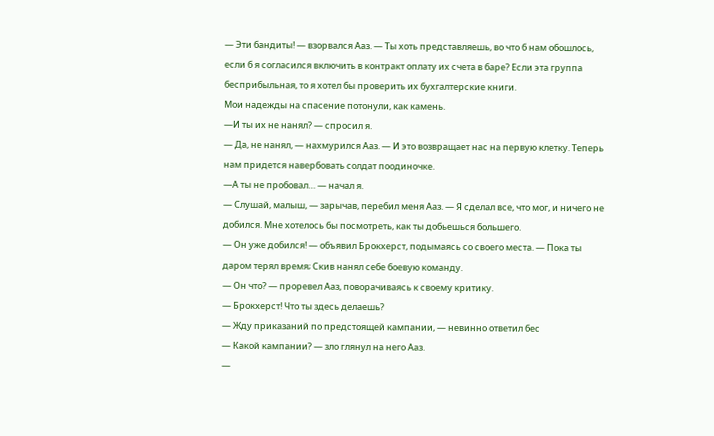— Эти бандиты! — взорвался Ааз. — Ты хоть представляешь, во что б нам обошлось, если б я согласился включить в контракт оплату их счета в баре? Если эта группа бесприбыльная, то я хотел бы проверить их бухгалтерские книги.
Мои надежды на спасение потонули, как камень.
—И ты их не нанял? — спросил я.
— Да, не нанял, — нахмурился Ааз. — И это возвращает нас на первую клетку. Теперь нам придется навербовать солдат поодиночке.
—А ты не пробовал… — начал я.
— Слушай, малыш, — зарычав, перебил меня Ааз. — Я сделал все, что мог, и ничего не добился. Мне хотелось бы посмотреть, как ты добьешься большего.
— Он уже добился! — объявил Брокхерст, подымаясь со своего места. — Пока ты даром терял время; Скив нанял себе боевую команду.
— Он что? — проревел Ааз, поворачиваясь к своему критику.
— Брокхерст! Что ты здесь делаешь?
— Жду приказаний по предстоящей кампании, — невинно ответил бес
— Какой кампании? — зло глянул на него Ааз.
—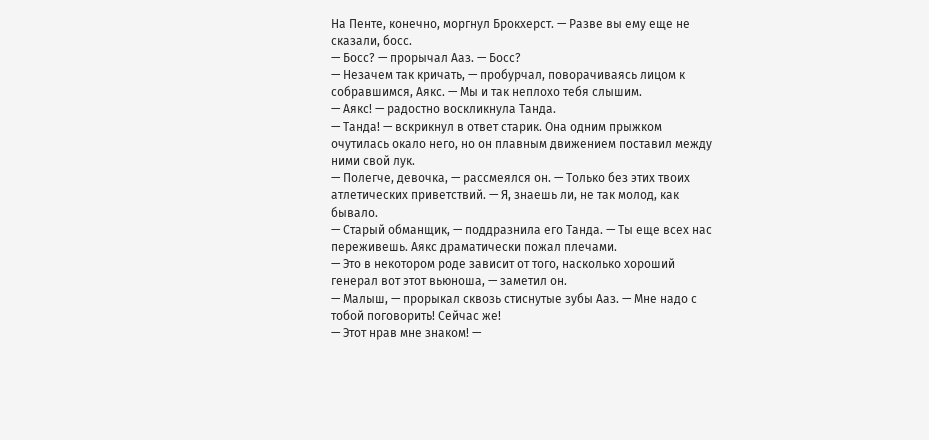На Пенте, конечно, моргнул Брокхерст. — Разве вы ему еще не сказали, босс.
— Босс? — прорычал Ааз. — Босс?
— Незачем так кричать, — пробурчал, поворачиваясь лицом к собравшимся, Аякс. — Мы и так неплохо тебя слышим.
— Аякс! — радостно воскликнула Танда.
— Танда! — вскрикнул в ответ старик. Она одним прыжком очутилась окало него, но он плавным движением поставил между ними свой лук.
— Полегче, девочка, — рассмеялся он. — Только без этих твоих атлетических приветствий. — Я, знаешь ли, не так молод, как бывало.
— Старый обманщик, — поддразнила его Танда. — Ты еще всех нас переживешь. Аякс драматически пожал плечами.
— Это в некотором роде зависит от того, насколько хороший генерал вот этот вьюноша, — заметил он.
— Малыш, — прорыкал сквозь стиснутые зубы Ааз. — Мне надо с тобой поговорить! Сейчас же!
— Этот нрав мне знаком! —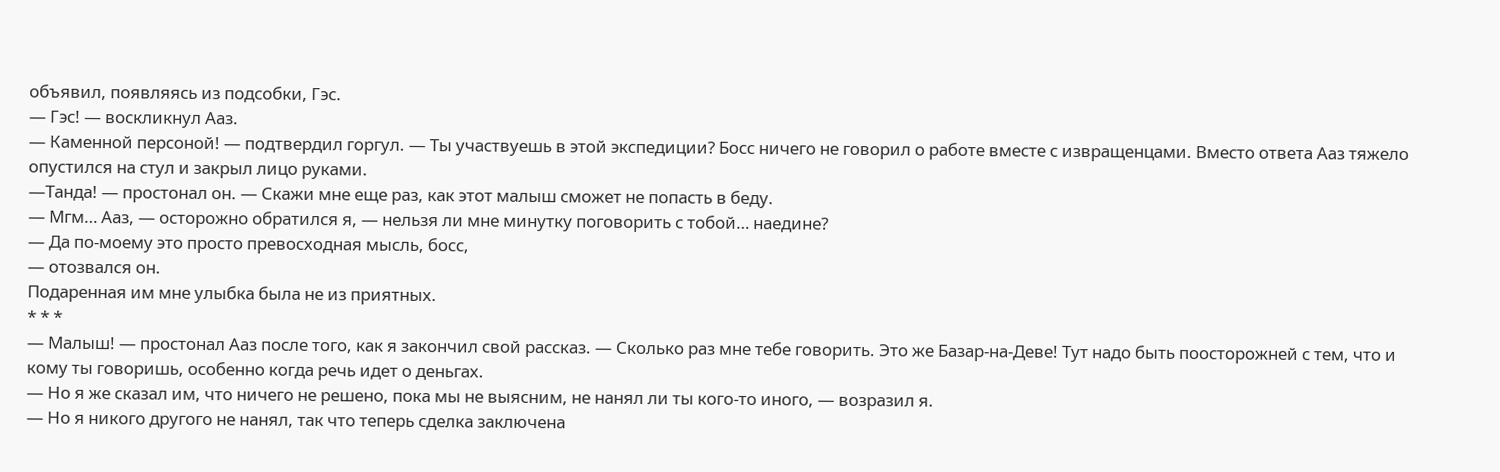объявил, появляясь из подсобки, Гэс.
— Гэс! — воскликнул Ааз.
— Каменной персоной! — подтвердил горгул. — Ты участвуешь в этой экспедиции? Босс ничего не говорил о работе вместе с извращенцами. Вместо ответа Ааз тяжело опустился на стул и закрыл лицо руками.
—Танда! — простонал он. — Скажи мне еще раз, как этот малыш сможет не попасть в беду.
— Мгм… Ааз, — осторожно обратился я, — нельзя ли мне минутку поговорить с тобой… наедине?
— Да по‑моему это просто превосходная мысль, босс,
— отозвался он.
Подаренная им мне улыбка была не из приятных.
* * *
— Малыш! — простонал Ааз после того, как я закончил свой рассказ. — Сколько раз мне тебе говорить. Это же Базар‑на‑Деве! Тут надо быть поосторожней с тем, что и кому ты говоришь, особенно когда речь идет о деньгах.
— Но я же сказал им, что ничего не решено, пока мы не выясним, не нанял ли ты кого‑то иного, — возразил я.
— Но я никого другого не нанял, так что теперь сделка заключена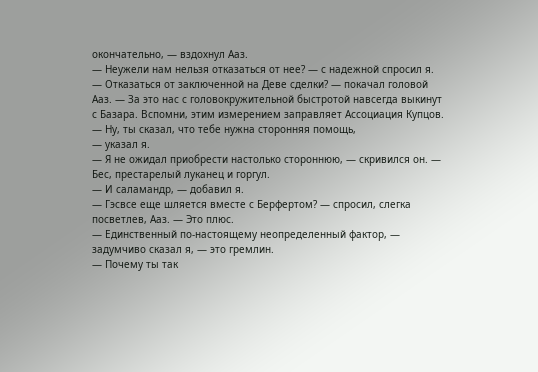окончательно, — вздохнул Ааз.
— Неужели нам нельзя отказаться от нее? — с надежной спросил я.
— Отказаться от заключенной на Деве сделки? — покачал головой Ааз. — За это нас с головокружительной быстротой навсегда выкинут с Базара. Вспомни, этим измерением заправляет Ассоциация Купцов.
— Ну, ты сказал, что тебе нужна сторонняя помощь,
— указал я.
— Я не ожидал приобрести настолько стороннюю, — скривился он. — Бес, престарелый луканец и горгул.
— И саламандр, — добавил я.
— Гэсвсе еще шляется вместе с Берфертом? — спросил, слегка посветлев, Ааз. — Это плюс.
— Единственный по‑настоящему неопределенный фактор, — задумчиво сказал я, — это гремлин.
— Почему ты так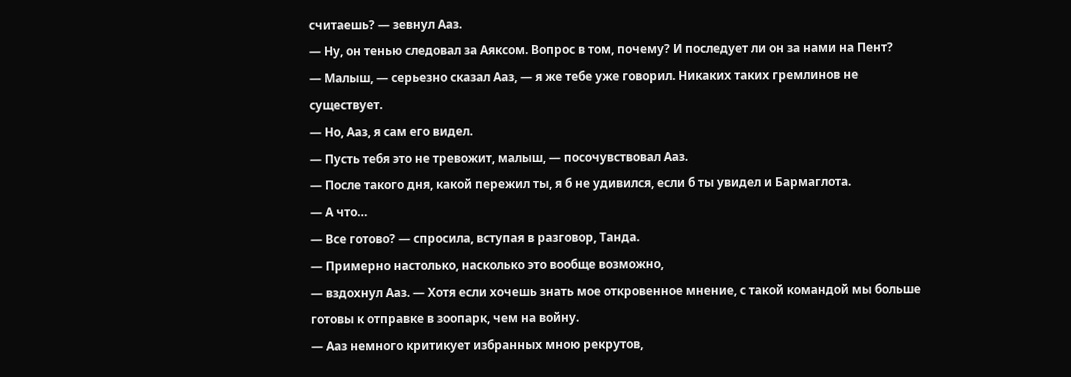считаешь? — зевнул Ааз.
— Ну, он тенью следовал за Аяксом. Вопрос в том, почему? И последует ли он за нами на Пент?
— Малыш, — серьезно сказал Ааз, — я же тебе уже говорил. Никаких таких гремлинов не существует.
— Но, Ааз, я сам его видел.
— Пусть тебя это не тревожит, малыш, — посочувствовал Ааз.
— После такого дня, какой пережил ты, я б не удивился, если б ты увидел и Бармаглота.
— А что…
— Все готово? — спросила, вступая в разговор, Танда.
— Примерно настолько, насколько это вообще возможно,
— вздохнул Ааз. — Хотя если хочешь знать мое откровенное мнение, с такой командой мы больше готовы к отправке в зоопарк, чем на войну.
— Ааз немного критикует избранных мною рекрутов,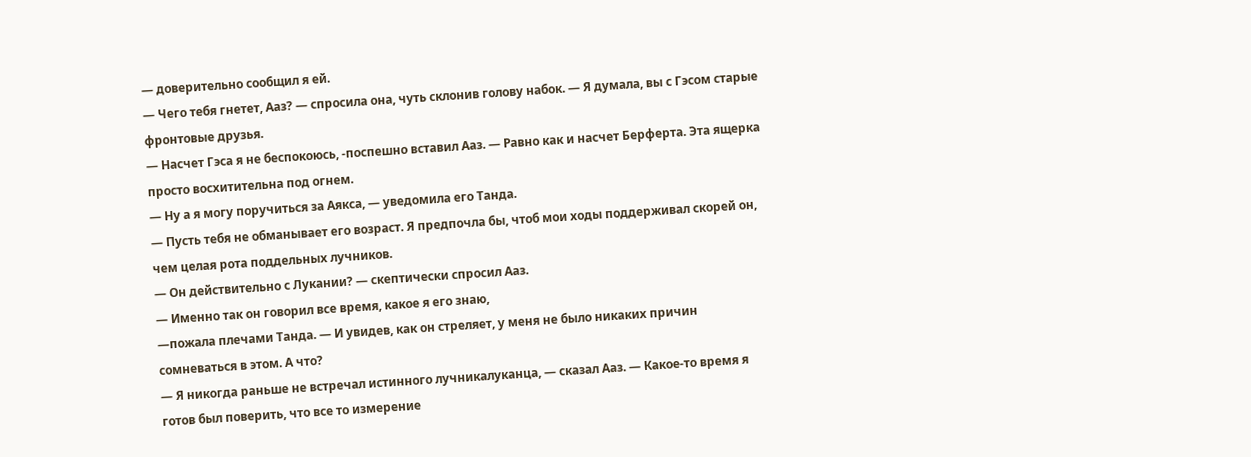— доверительно сообщил я ей.
— Чего тебя гнетет, Ааз? — спросила она, чуть склонив голову набок. — Я думала, вы с Гэсом старые фронтовые друзья.
— Насчет Гэса я не беспокоюсь, ‑поспешно вставил Ааз. — Равно как и насчет Берферта. Эта ящерка просто восхитительна под огнем.
— Ну а я могу поручиться за Аякса, — уведомила его Танда.
— Пусть тебя не обманывает его возраст. Я предпочла бы, чтоб мои ходы поддерживал скорей он, чем целая рота поддельных лучников.
— Он действительно с Лукании? — скептически спросил Ааз.
— Именно так он говорил все время, какое я его знаю,
—пожала плечами Танда. — И увидев, как он стреляет, у меня не было никаких причин сомневаться в этом. А что?
— Я никогда раньше не встречал истинного лучникалуканца, — сказал Ааз. — Какое‑то время я готов был поверить, что все то измерение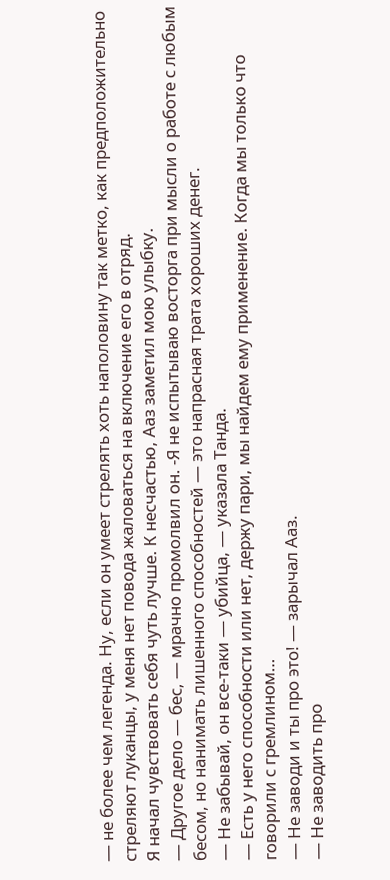— не более чем легенда. Ну, если он умеет стрелять хоть наполовину так метко, как предположительно стреляют луканцы, у меня нет повода жаловаться на включение его в отряд.
Я начал чувствовать себя чуть лучше. К несчастью, Ааз заметил мою улыбку.
— Другое дело — бес, — мрачно промолвил он. ‑Я не испытываю восторга при мысли о работе с любым бесом, но нанимать лишенного способностей — это напрасная трата хороших денег.
— Не забывай, он все‑таки — убийца, — указала Танда.
— Есть у него способности или нет, держу пари, мы найдем ему применение. Когда мы только что говорили с гремлином…
— Не заводи и ты про это! — зарычал Ааз.
— Не заводить про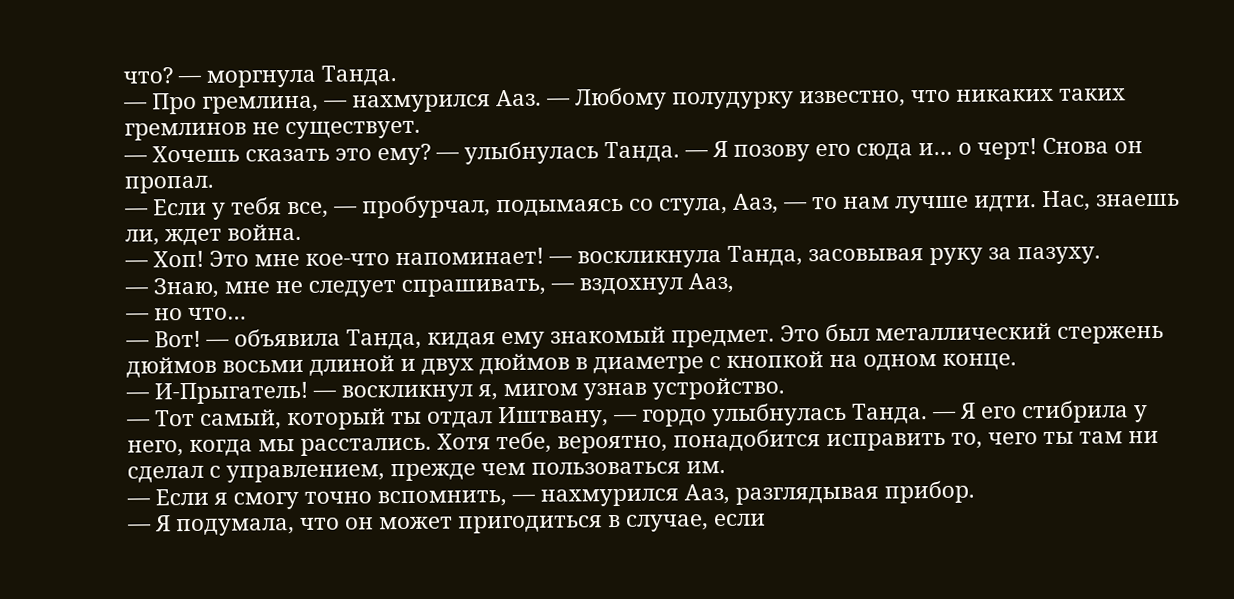что? — моргнула Танда.
— Про гремлина, — нахмурился Ааз. — Любому полудурку известно, что никаких таких гремлинов не существует.
— Хочешь сказать это ему? — улыбнулась Танда. — Я позову его сюда и… о черт! Снова он пропал.
— Если у тебя все, — пробурчал, подымаясь со стула, Ааз, — то нам лучше идти. Нас, знаешь ли, ждет война.
— Хоп! Это мне кое‑что напоминает! — воскликнула Танда, засовывая руку за пазуху.
— Знаю, мне не следует спрашивать, — вздохнул Ааз,
— но что…
— Вот! — объявила Танда, кидая ему знакомый предмет. Это был металлический стержень дюймов восьми длиной и двух дюймов в диаметре с кнопкой на одном конце.
— И‑Прыгатель! — воскликнул я, мигом узнав устройство.
— Тот самый, который ты отдал Иштвану, — гордо улыбнулась Танда. — Я его стибрила у него, когда мы расстались. Хотя тебе, вероятно, понадобится исправить то, чего ты там ни сделал с управлением, прежде чем пользоваться им.
— Если я смогу точно вспомнить, — нахмурился Ааз, разглядывая прибор.
— Я подумала, что он может пригодиться в случае, если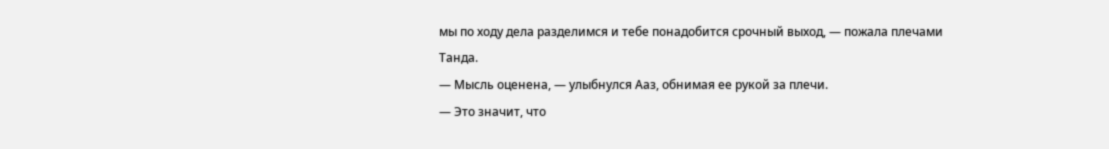мы по ходу дела разделимся и тебе понадобится срочный выход, — пожала плечами Танда.
— Мысль оценена, — улыбнулся Ааз, обнимая ее рукой за плечи.
— Это значит, что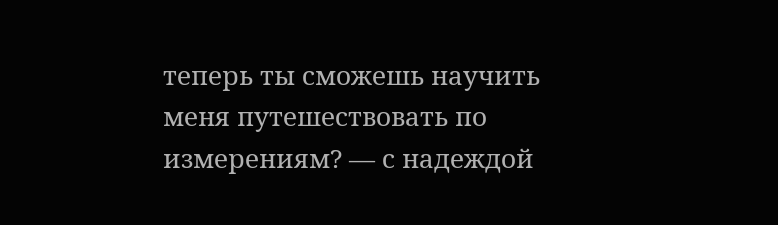теперь ты сможешь научить меня путешествовать по измерениям? — с надеждой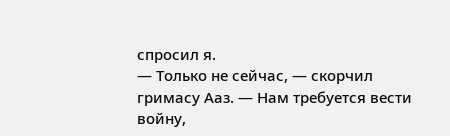спросил я.
— Только не сейчас, — скорчил гримасу Ааз. — Нам требуется вести войну,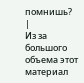помнишь?
|
Из за большого объема этот материал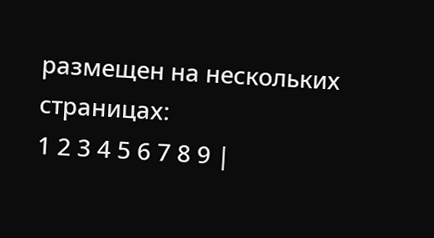размещен на нескольких страницах:
1 2 3 4 5 6 7 8 9 |